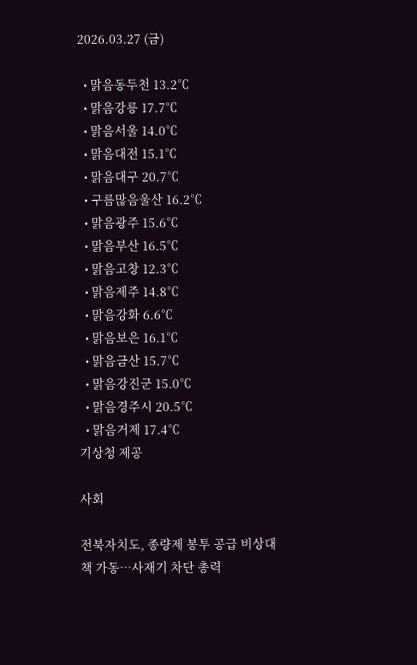2026.03.27 (금)

  • 맑음동두천 13.2℃
  • 맑음강릉 17.7℃
  • 맑음서울 14.0℃
  • 맑음대전 15.1℃
  • 맑음대구 20.7℃
  • 구름많음울산 16.2℃
  • 맑음광주 15.6℃
  • 맑음부산 16.5℃
  • 맑음고창 12.3℃
  • 맑음제주 14.8℃
  • 맑음강화 6.6℃
  • 맑음보은 16.1℃
  • 맑음금산 15.7℃
  • 맑음강진군 15.0℃
  • 맑음경주시 20.5℃
  • 맑음거제 17.4℃
기상청 제공

사회

전북자치도, 종량제 봉투 공급 비상대책 가동…사재기 차단 총력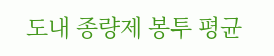도내 종량제 봉투 평균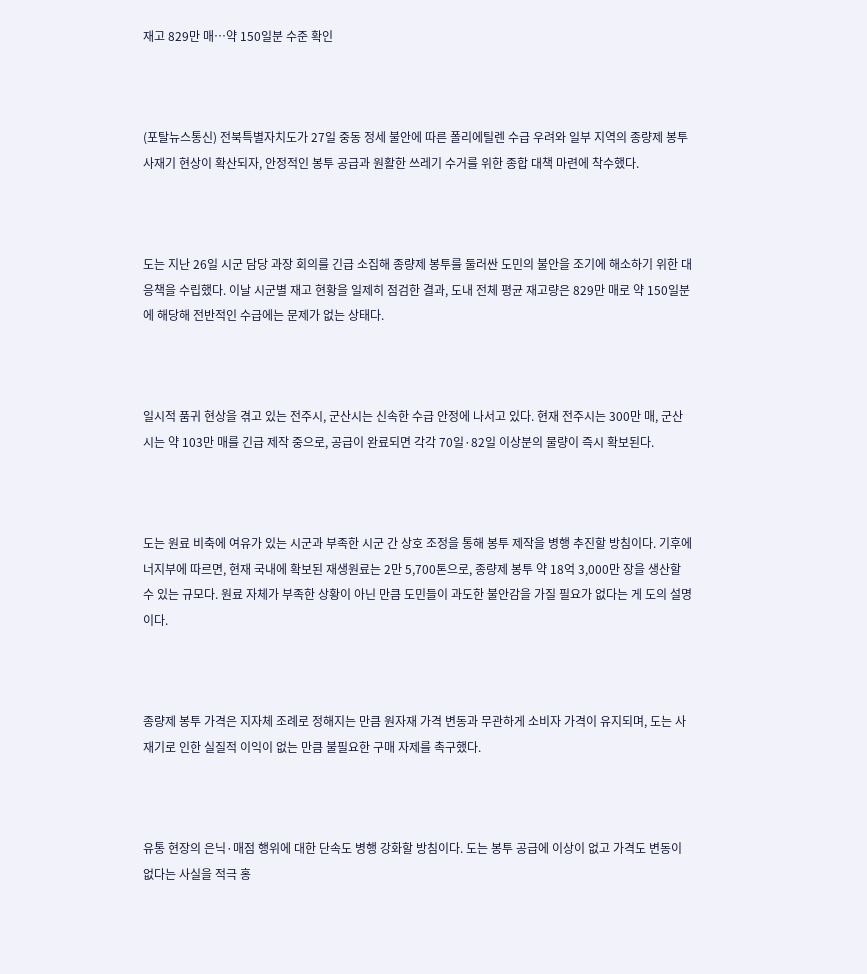재고 829만 매…약 150일분 수준 확인



(포탈뉴스통신) 전북특별자치도가 27일 중동 정세 불안에 따른 폴리에틸렌 수급 우려와 일부 지역의 종량제 봉투 사재기 현상이 확산되자, 안정적인 봉투 공급과 원활한 쓰레기 수거를 위한 종합 대책 마련에 착수했다.



도는 지난 26일 시군 담당 과장 회의를 긴급 소집해 종량제 봉투를 둘러싼 도민의 불안을 조기에 해소하기 위한 대응책을 수립했다. 이날 시군별 재고 현황을 일제히 점검한 결과, 도내 전체 평균 재고량은 829만 매로 약 150일분에 해당해 전반적인 수급에는 문제가 없는 상태다.



일시적 품귀 현상을 겪고 있는 전주시, 군산시는 신속한 수급 안정에 나서고 있다. 현재 전주시는 300만 매, 군산시는 약 103만 매를 긴급 제작 중으로, 공급이 완료되면 각각 70일·82일 이상분의 물량이 즉시 확보된다.



도는 원료 비축에 여유가 있는 시군과 부족한 시군 간 상호 조정을 통해 봉투 제작을 병행 추진할 방침이다. 기후에너지부에 따르면, 현재 국내에 확보된 재생원료는 2만 5,700톤으로, 종량제 봉투 약 18억 3,000만 장을 생산할 수 있는 규모다. 원료 자체가 부족한 상황이 아닌 만큼 도민들이 과도한 불안감을 가질 필요가 없다는 게 도의 설명이다.



종량제 봉투 가격은 지자체 조례로 정해지는 만큼 원자재 가격 변동과 무관하게 소비자 가격이 유지되며, 도는 사재기로 인한 실질적 이익이 없는 만큼 불필요한 구매 자제를 촉구했다.



유통 현장의 은닉·매점 행위에 대한 단속도 병행 강화할 방침이다. 도는 봉투 공급에 이상이 없고 가격도 변동이 없다는 사실을 적극 홍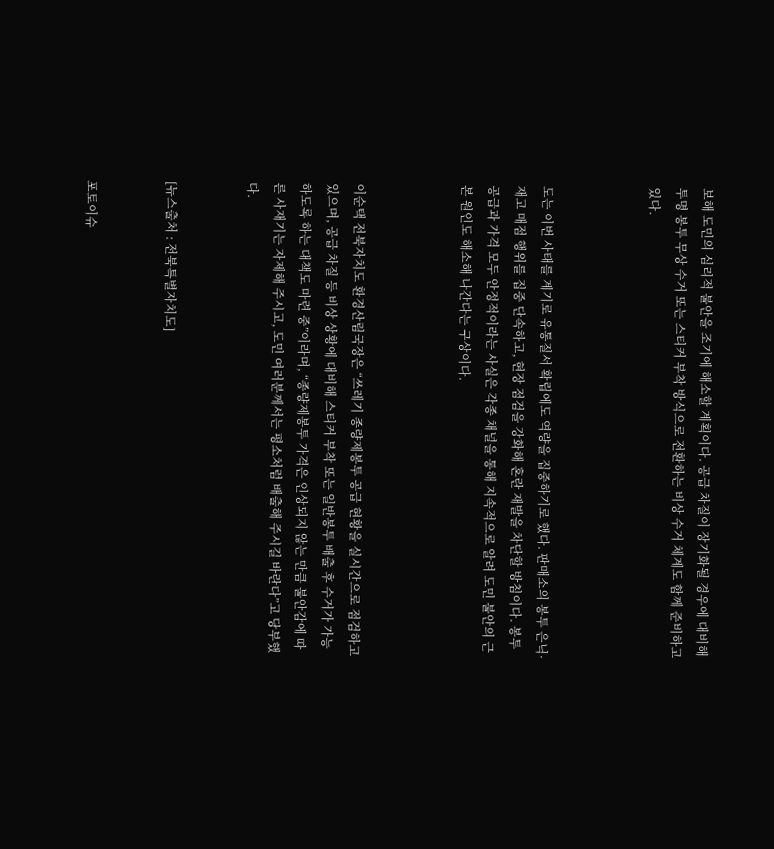보해 도민의 심리적 불안을 조기에 해소할 계획이다. 공급 차질이 장기화될 경우에 대비해 투명 봉투 무상 수거 또는 스티커 부착 방식으로 전환하는 비상 수거 체계도 함께 준비하고 있다.



도는 이번 사태를 계기로 유통질서 확립에도 역량을 집중하기로 했다. 판매소의 봉투 은닉·재고 매점 행위를 집중 단속하고, 현장 점검을 강화해 혼란 재발을 차단할 방침이다. 봉투 공급과 가격 모두 안정적이라는 사실은 각종 채널을 통해 지속적으로 알려 도민 불안의 근본 원인도 해소해 나간다는 구상이다.



이순택 전북자치도 환경산림국장은 “쓰레기 종량제봉투 공급 현황을 실시간으로 점검하고 있으며, 공급 차질 등 비상 상황에 대비해 스티커 부착 또는 일반봉투 배출 후 수거가 가능하도록 하는 대책도 마련 중”이라며, “종량제봉투 가격은 인상되지 않는 만큼 불안감에 따른 사재기는 자제해 주시고, 도민 여러분께서는 평소처럼 배출해 주시길 바란다”고 당부했다.


[뉴스출처 : 전북특별자치도]


포토이슈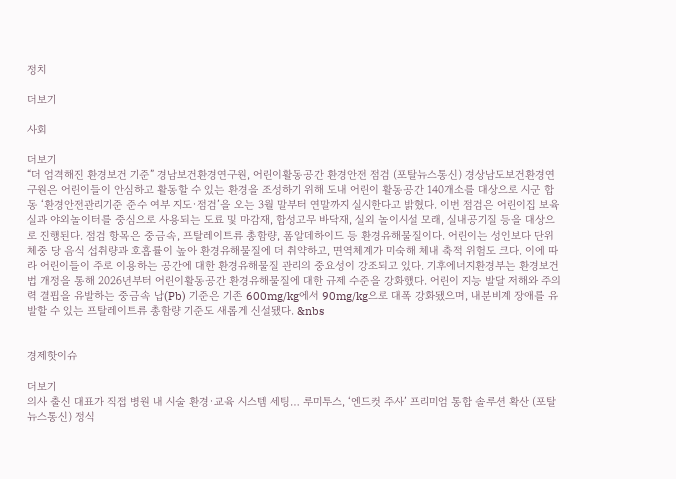정치

더보기

사회

더보기
“더 엄격해진 환경보건 기준” 경남보건환경연구원, 어린이활동공간 환경안전 점검 (포탈뉴스통신) 경상남도보건환경연구원은 어린이들이 안심하고 활동할 수 있는 환경을 조성하기 위해 도내 어린이 활동공간 140개소를 대상으로 시군 합동 ‘환경안전관리기준 준수 여부 지도·점검’을 오는 3월 말부터 연말까지 실시한다고 밝혔다. 이번 점검은 어린이집 보육실과 야외놀이터를 중심으로 사용되는 도료 및 마감재, 합성고무 바닥재, 실외 놀이시설 모래, 실내공기질 등을 대상으로 진행된다. 점검 항목은 중금속, 프탈레이트류 총함량, 폼알데하이드 등 환경유해물질이다. 어린이는 성인보다 단위체중 당 음식 섭취량과 호흡률이 높아 환경유해물질에 더 취약하고, 면역체계가 미숙해 체내 축적 위험도 크다. 이에 따라 어린이들이 주로 이용하는 공간에 대한 환경유해물질 관리의 중요성이 강조되고 있다. 기후에너지환경부는 환경보건법 개정을 통해 2026년부터 어린이활동공간 환경유해물질에 대한 규제 수준을 강화했다. 어린이 지능 발달 저해와 주의력 결핍을 유발하는 중금속 납(Pb) 기준은 기존 600mg/kg에서 90mg/kg으로 대폭 강화됐으며, 내분비계 장애를 유발할 수 있는 프탈레이트류 총함량 기준도 새롭게 신설됐다. &nbs


경제핫이슈

더보기
의사 출신 대표가 직접 병원 내 시술 환경·교육 시스템 세팅… 루미투스, ‘엔드컷 주사’ 프리미엄 통합 솔루션 확산 (포탈뉴스통신) 정식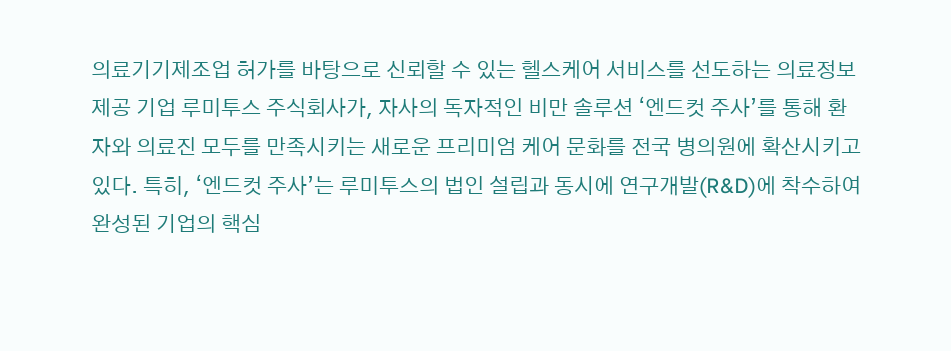의료기기제조업 허가를 바탕으로 신뢰할 수 있는 헬스케어 서비스를 선도하는 의료정보제공 기업 루미투스 주식회사가, 자사의 독자적인 비만 솔루션 ‘엔드컷 주사’를 통해 환자와 의료진 모두를 만족시키는 새로운 프리미엄 케어 문화를 전국 병의원에 확산시키고 있다. 특히, ‘엔드컷 주사’는 루미투스의 법인 설립과 동시에 연구개발(R&D)에 착수하여 완성된 기업의 핵심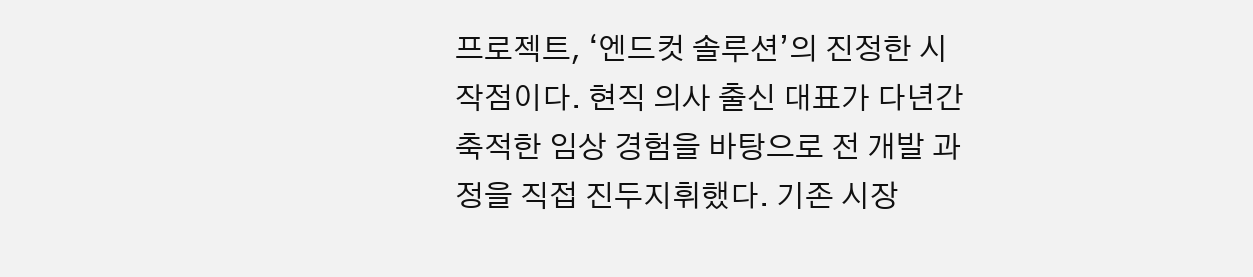프로젝트, ‘엔드컷 솔루션’의 진정한 시작점이다. 현직 의사 출신 대표가 다년간 축적한 임상 경험을 바탕으로 전 개발 과정을 직접 진두지휘했다. 기존 시장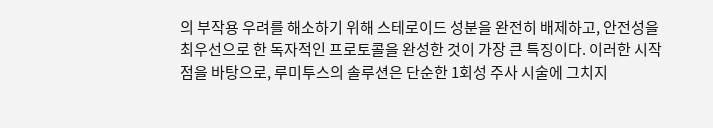의 부작용 우려를 해소하기 위해 스테로이드 성분을 완전히 배제하고, 안전성을 최우선으로 한 독자적인 프로토콜을 완성한 것이 가장 큰 특징이다. 이러한 시작점을 바탕으로, 루미투스의 솔루션은 단순한 1회성 주사 시술에 그치지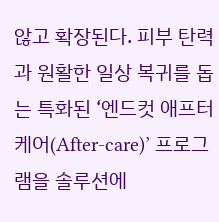않고 확장된다. 피부 탄력과 원활한 일상 복귀를 돕는 특화된 ‘엔드컷 애프터 케어(After-care)’ 프로그램을 솔루션에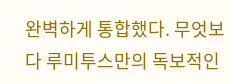완벽하게 통합했다. 무엇보다 루미투스만의 독보적인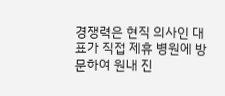경쟁력은 현직 의사인 대표가 직접 제휴 병원에 방문하여 원내 진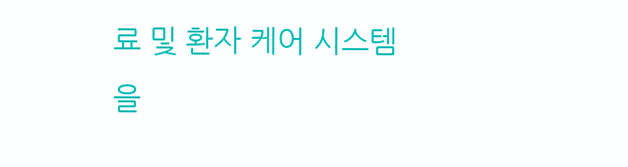료 및 환자 케어 시스템을